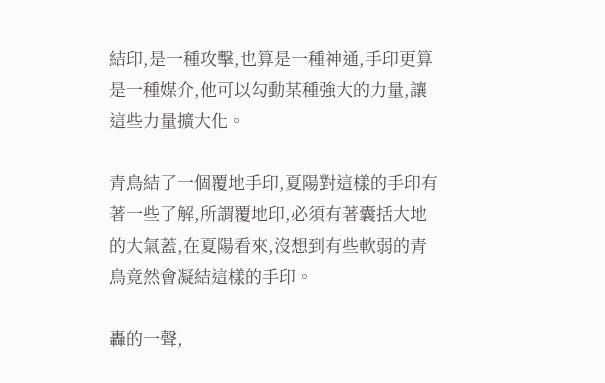結印,是一種攻擊,也算是一種神通,手印更算是一種媒介,他可以勾動某種強大的力量,讓這些力量擴大化。

青鳥結了一個覆地手印,夏陽對這樣的手印有著一些了解,所謂覆地印,必須有著囊括大地的大氣蓋,在夏陽看來,沒想到有些軟弱的青鳥竟然會凝結這樣的手印。

轟的一聲,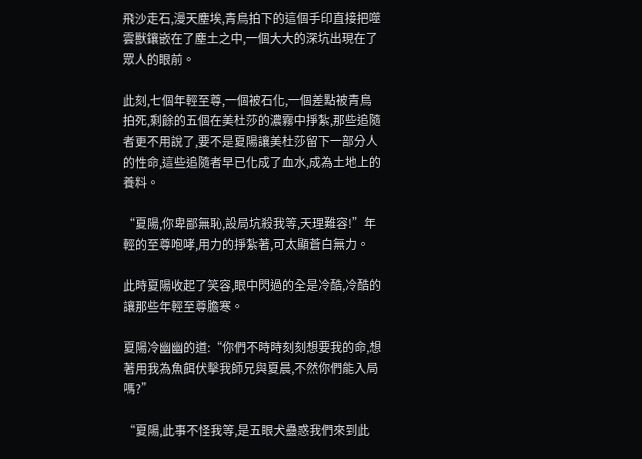飛沙走石,漫天塵埃,青鳥拍下的這個手印直接把噬雲獸鑲嵌在了塵土之中,一個大大的深坑出現在了眾人的眼前。

此刻,七個年輕至尊,一個被石化,一個差點被青鳥拍死,剩餘的五個在美杜莎的濃霧中掙紮,那些追隨者更不用說了,要不是夏陽讓美杜莎留下一部分人的性命,這些追隨者早已化成了血水,成為土地上的養料。

“夏陽,你卑鄙無恥,設局坑殺我等,天理難容!”年輕的至尊咆哮,用力的掙紮著,可太顯蒼白無力。

此時夏陽收起了笑容,眼中閃過的全是冷酷,冷酷的讓那些年輕至尊膽寒。

夏陽冷幽幽的道:“你們不時時刻刻想要我的命,想著用我為魚餌伏擊我師兄與夏晨,不然你們能入局嗎?”

“夏陽,此事不怪我等,是五眼犬蠱惑我們來到此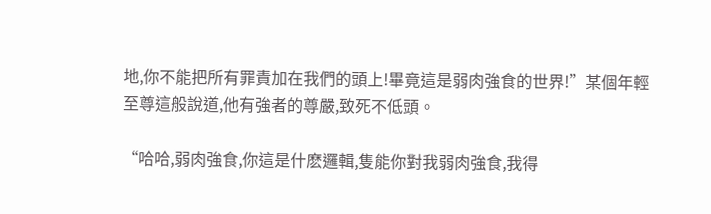地,你不能把所有罪責加在我們的頭上!畢竟這是弱肉強食的世界!”某個年輕至尊這般說道,他有強者的尊嚴,致死不低頭。

“哈哈,弱肉強食,你這是什麽邏輯,隻能你對我弱肉強食,我得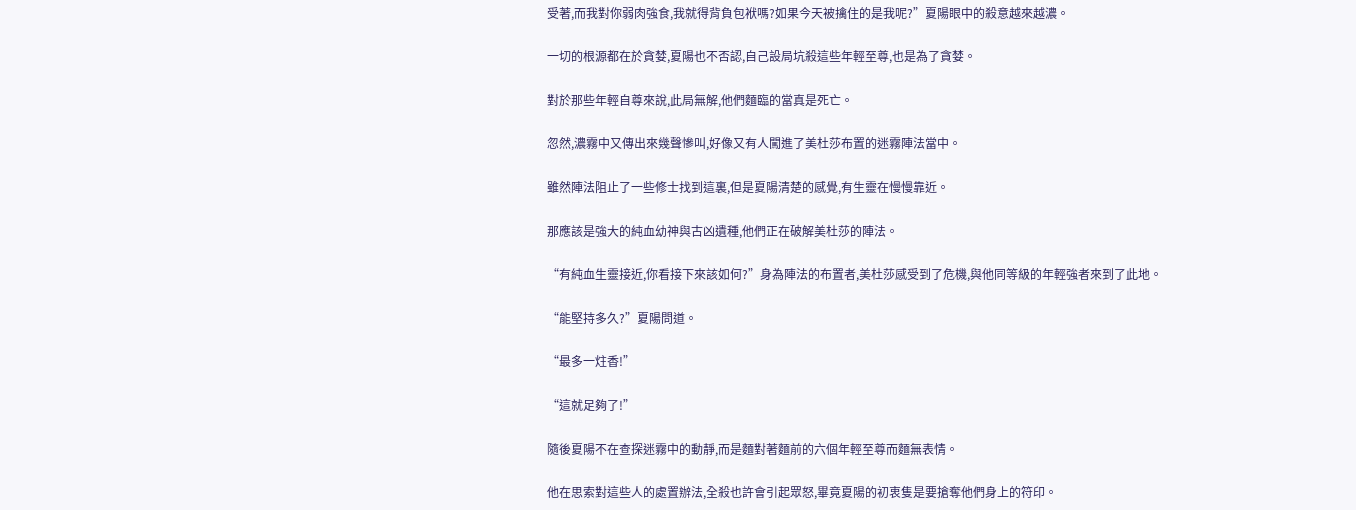受著,而我對你弱肉強食,我就得背負包袱嗎?如果今天被擒住的是我呢?”夏陽眼中的殺意越來越濃。

一切的根源都在於貪婪,夏陽也不否認,自己設局坑殺這些年輕至尊,也是為了貪婪。

對於那些年輕自尊來說,此局無解,他們麵臨的當真是死亡。

忽然,濃霧中又傳出來幾聲慘叫,好像又有人闖進了美杜莎布置的迷霧陣法當中。

雖然陣法阻止了一些修士找到這裏,但是夏陽清楚的感覺,有生靈在慢慢靠近。

那應該是強大的純血幼神與古凶遺種,他們正在破解美杜莎的陣法。

“有純血生靈接近,你看接下來該如何?”身為陣法的布置者,美杜莎感受到了危機,與他同等級的年輕強者來到了此地。

“能堅持多久?”夏陽問道。

“最多一炷香!”

“這就足夠了!”

隨後夏陽不在查探迷霧中的動靜,而是麵對著麵前的六個年輕至尊而麵無表情。

他在思索對這些人的處置辦法,全殺也許會引起眾怒,畢竟夏陽的初衷隻是要搶奪他們身上的符印。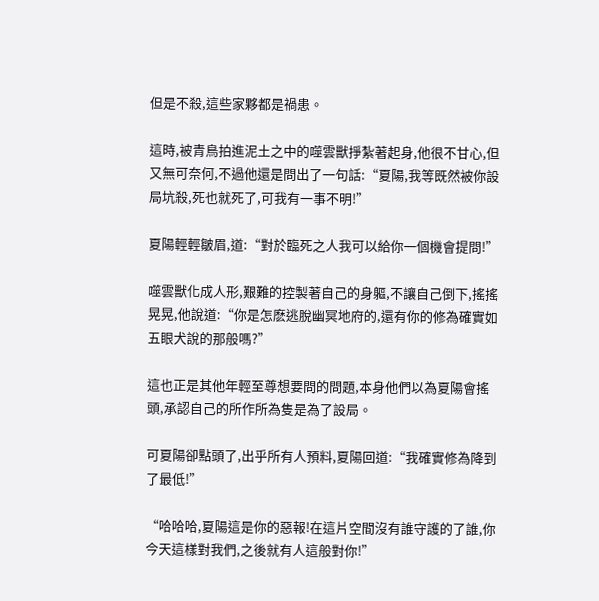但是不殺,這些家夥都是禍患。

這時,被青鳥拍進泥土之中的噬雲獸掙紮著起身,他很不甘心,但又無可奈何,不過他還是問出了一句話:“夏陽,我等既然被你設局坑殺,死也就死了,可我有一事不明!”

夏陽輕輕皺眉,道:“對於臨死之人我可以給你一個機會提問!”

噬雲獸化成人形,艱難的控製著自己的身軀,不讓自己倒下,搖搖晃晃,他說道:“你是怎麽逃脫幽冥地府的,還有你的修為確實如五眼犬說的那般嗎?”

這也正是其他年輕至尊想要問的問題,本身他們以為夏陽會搖頭,承認自己的所作所為隻是為了設局。

可夏陽卻點頭了,出乎所有人預料,夏陽回道:“我確實修為降到了最低!”

“哈哈哈,夏陽這是你的惡報!在這片空間沒有誰守護的了誰,你今天這樣對我們,之後就有人這般對你!”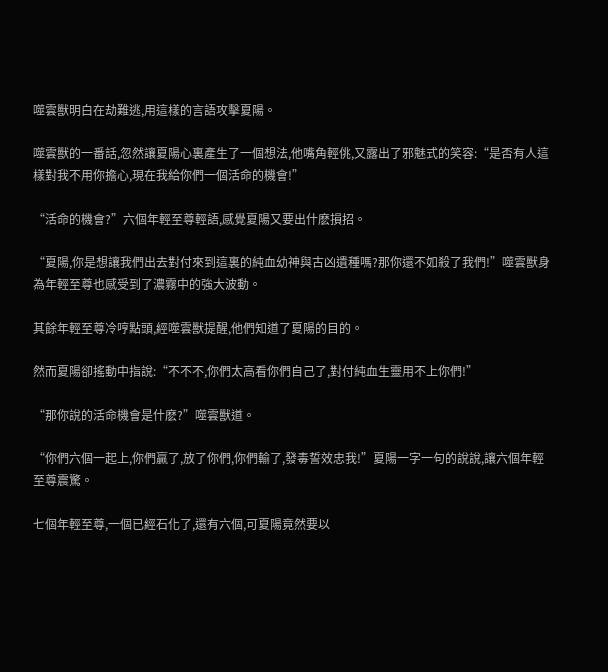噬雲獸明白在劫難逃,用這樣的言語攻擊夏陽。

噬雲獸的一番話,忽然讓夏陽心裏產生了一個想法,他嘴角輕佻,又露出了邪魅式的笑容:“是否有人這樣對我不用你擔心,現在我給你們一個活命的機會!”

“活命的機會?”六個年輕至尊輕語,感覺夏陽又要出什麽損招。

“夏陽,你是想讓我們出去對付來到這裏的純血幼神與古凶遺種嗎?那你還不如殺了我們!”噬雲獸身為年輕至尊也感受到了濃霧中的強大波動。

其餘年輕至尊冷哼點頭,經噬雲獸提醒,他們知道了夏陽的目的。

然而夏陽卻搖動中指說:“不不不,你們太高看你們自己了,對付純血生靈用不上你們!”

“那你說的活命機會是什麽?”噬雲獸道。

“你們六個一起上,你們贏了,放了你們,你們輸了,發毒誓效忠我!”夏陽一字一句的說說,讓六個年輕至尊震驚。

七個年輕至尊,一個已經石化了,還有六個,可夏陽竟然要以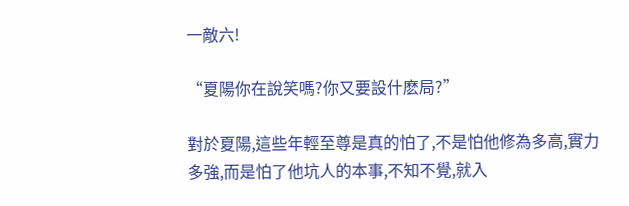一敵六!

“夏陽你在說笑嗎?你又要設什麽局?”

對於夏陽,這些年輕至尊是真的怕了,不是怕他修為多高,實力多強,而是怕了他坑人的本事,不知不覺,就入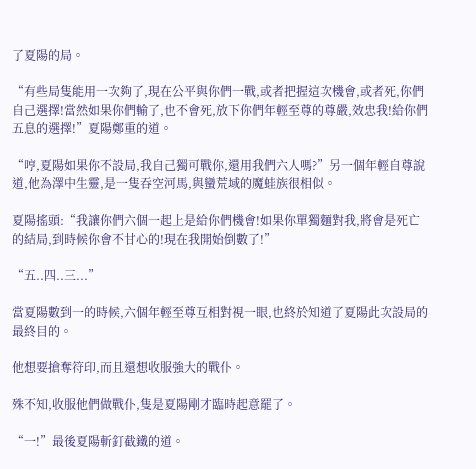了夏陽的局。

“有些局隻能用一次夠了,現在公平與你們一戰,或者把握這次機會,或者死,你們自己選擇!當然如果你們輸了,也不會死,放下你們年輕至尊的尊嚴,效忠我!給你們五息的選擇!”夏陽鄭重的道。

“哼,夏陽如果你不設局,我自己獨可戰你,還用我們六人嗎?”另一個年輕自尊說道,他為澤中生靈,是一隻吞空河馬,與蠻荒域的魔蛙族很相似。

夏陽搖頭:“我讓你們六個一起上是給你們機會!如果你單獨麵對我,將會是死亡的結局,到時候你會不甘心的!現在我開始倒數了!”

“五..四..三...”

當夏陽數到一的時候,六個年輕至尊互相對視一眼,也終於知道了夏陽此次設局的最終目的。

他想要搶奪符印,而且還想收服強大的戰仆。

殊不知,收服他們做戰仆,隻是夏陽剛才臨時起意罷了。

“一!”最後夏陽斬釘截鐵的道。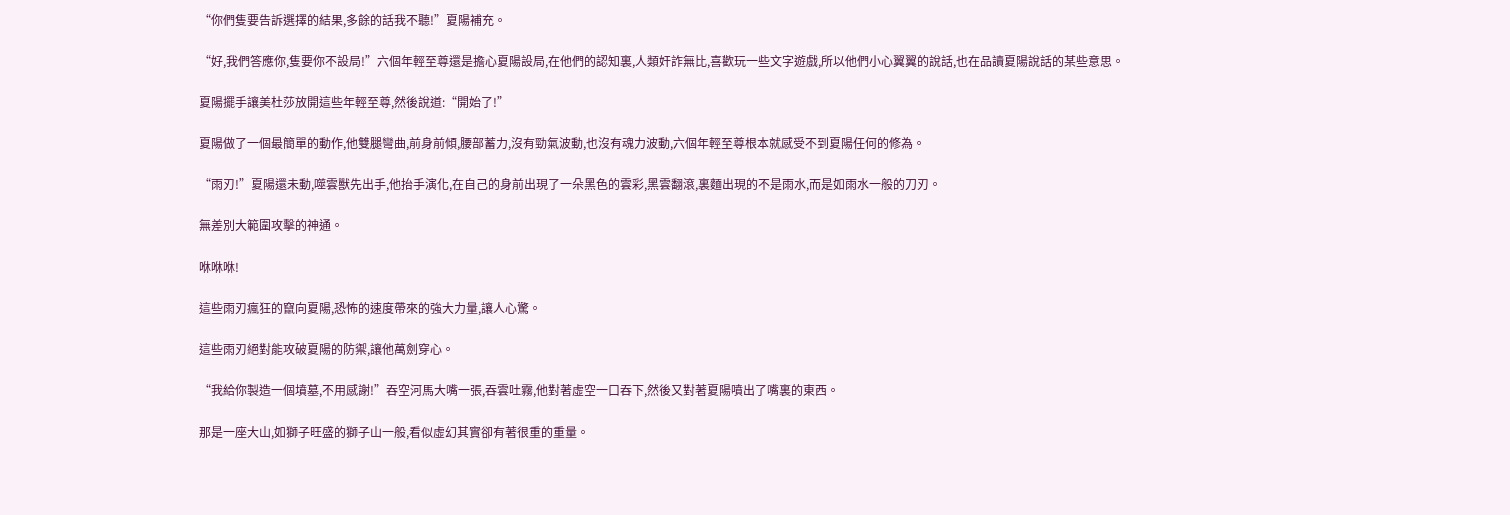“你們隻要告訴選擇的結果,多餘的話我不聽!”夏陽補充。

“好,我們答應你,隻要你不設局!”六個年輕至尊還是擔心夏陽設局,在他們的認知裏,人類奸詐無比,喜歡玩一些文字遊戲,所以他們小心翼翼的說話,也在品讀夏陽說話的某些意思。

夏陽擺手讓美杜莎放開這些年輕至尊,然後說道:“開始了!”

夏陽做了一個最簡單的動作,他雙腿彎曲,前身前傾,腰部蓄力,沒有勁氣波動,也沒有魂力波動,六個年輕至尊根本就感受不到夏陽任何的修為。

“雨刃!”夏陽還未動,噬雲獸先出手,他抬手演化,在自己的身前出現了一朵黑色的雲彩,黑雲翻滾,裏麵出現的不是雨水,而是如雨水一般的刀刃。

無差別大範圍攻擊的神通。

咻咻咻!

這些雨刃瘋狂的竄向夏陽,恐怖的速度帶來的強大力量,讓人心驚。

這些雨刃絕對能攻破夏陽的防禦,讓他萬劍穿心。

“我給你製造一個墳墓,不用感謝!”吞空河馬大嘴一張,吞雲吐霧,他對著虛空一口吞下,然後又對著夏陽噴出了嘴裏的東西。

那是一座大山,如獅子旺盛的獅子山一般,看似虛幻其實卻有著很重的重量。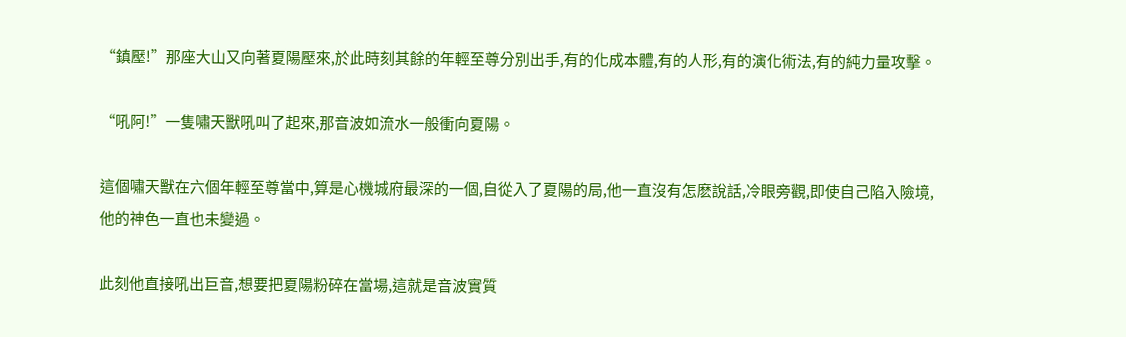“鎮壓!”那座大山又向著夏陽壓來,於此時刻其餘的年輕至尊分別出手,有的化成本體,有的人形,有的演化術法,有的純力量攻擊。

“吼阿!”一隻嘯天獸吼叫了起來,那音波如流水一般衝向夏陽。

這個嘯天獸在六個年輕至尊當中,算是心機城府最深的一個,自從入了夏陽的局,他一直沒有怎麽說話,冷眼旁觀,即使自己陷入險境,他的神色一直也未變過。

此刻他直接吼出巨音,想要把夏陽粉碎在當場,這就是音波實質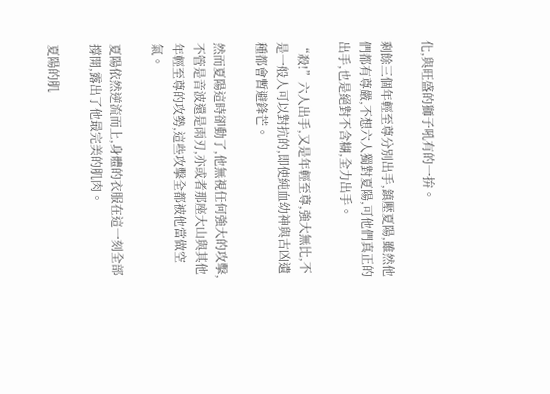化,與旺盛的獅子吼有的一拚。

剩餘三個年輕至尊分別出手,鎮壓夏陽,雖然他們都有尊嚴,不想六人獨對夏陽,可他們真正的出手,也是絕對不含糊,全力出手。

“殺!”六人出手,又是年輕至尊,強大無比,不是一般人可以對抗的,即使純血幼神與古凶遺種都會暫避鋒芒。

然而夏陽這時卻動了,他無視任何強大的攻擊,不管是音波還是雨刃,亦或者那座大山與其他年輕至尊的攻勢,這些攻擊全都被他當做空氣。

夏陽依然逆流而上,身體的衣服在這一刻全部撐開,露出了他最完美的肌肉。

夏陽的肌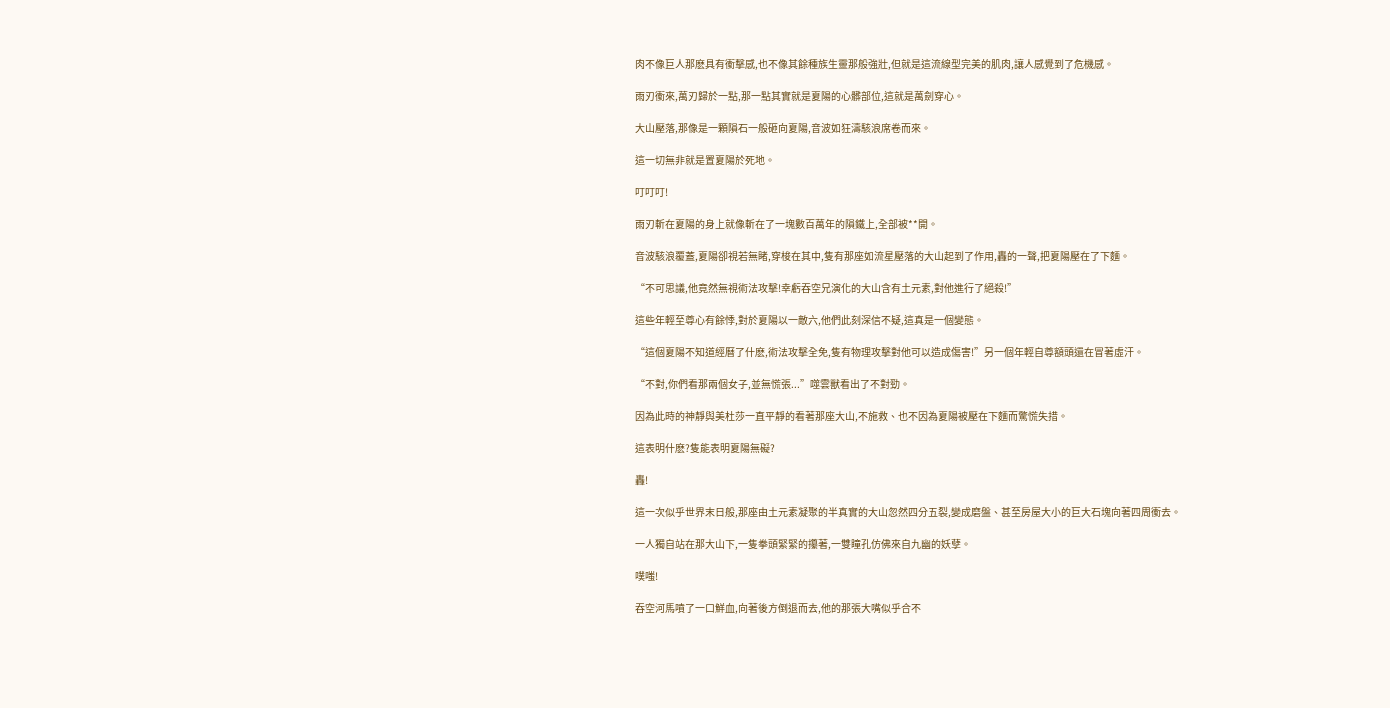肉不像巨人那麽具有衝擊感,也不像其餘種族生靈那般強壯,但就是這流線型完美的肌肉,讓人感覺到了危機感。

雨刃衝來,萬刃歸於一點,那一點其實就是夏陽的心髒部位,這就是萬劍穿心。

大山壓落,那像是一顆隕石一般砸向夏陽,音波如狂濤駭浪席卷而來。

這一切無非就是置夏陽於死地。

叮叮叮!

雨刃斬在夏陽的身上就像斬在了一塊數百萬年的隕鐵上,全部被**開。

音波駭浪覆蓋,夏陽卻視若無睹,穿梭在其中,隻有那座如流星壓落的大山起到了作用,轟的一聲,把夏陽壓在了下麵。

“不可思議,他竟然無視術法攻擊!幸虧吞空兄演化的大山含有土元素,對他進行了絕殺!”

這些年輕至尊心有餘悸,對於夏陽以一敵六,他們此刻深信不疑,這真是一個變態。

“這個夏陽不知道經曆了什麽,術法攻擊全免,隻有物理攻擊對他可以造成傷害!”另一個年輕自尊額頭還在冒著虛汗。

“不對,你們看那兩個女子,並無慌張...”噬雲獸看出了不對勁。

因為此時的神靜與美杜莎一直平靜的看著那座大山,不施救、也不因為夏陽被壓在下麵而驚慌失措。

這表明什麽?隻能表明夏陽無礙?

轟!

這一次似乎世界末日般,那座由土元素凝聚的半真實的大山忽然四分五裂,變成磨盤、甚至房屋大小的巨大石塊向著四周衝去。

一人獨自站在那大山下,一隻拳頭緊緊的攥著,一雙瞳孔仿佛來自九幽的妖孽。

噗嗤!

吞空河馬噴了一口鮮血,向著後方倒退而去,他的那張大嘴似乎合不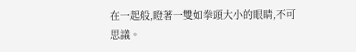在一起般,瞪著一雙如拳頭大小的眼睛,不可思議。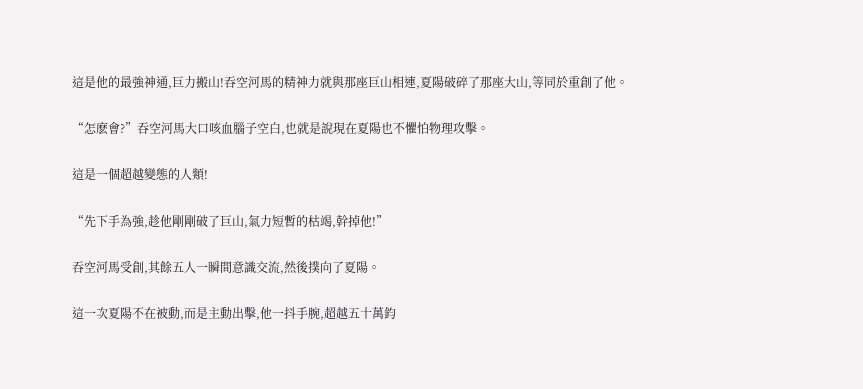這是他的最強神通,巨力搬山!吞空河馬的精神力就與那座巨山相連,夏陽破碎了那座大山,等同於重創了他。

“怎麽會?”吞空河馬大口咳血腦子空白,也就是說現在夏陽也不懼怕物理攻擊。

這是一個超越變態的人類!

“先下手為強,趁他剛剛破了巨山,氣力短暫的枯竭,幹掉他!”

吞空河馬受創,其餘五人一瞬間意識交流,然後撲向了夏陽。

這一次夏陽不在被動,而是主動出擊,他一抖手腕,超越五十萬鈞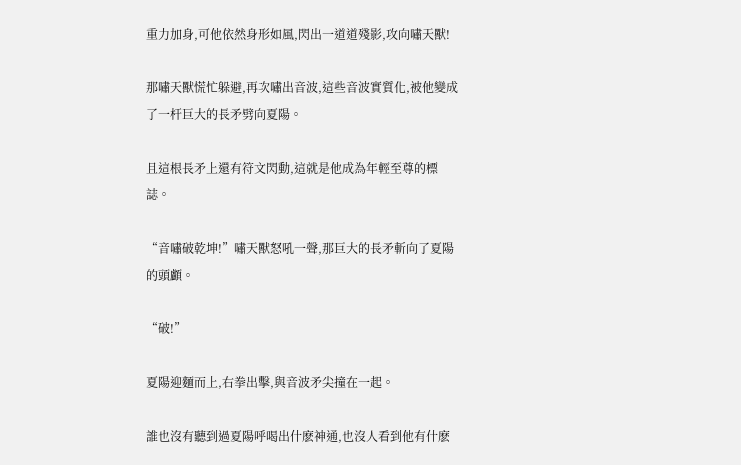重力加身,可他依然身形如風,閃出一道道殘影,攻向嘯天獸!

那嘯天獸慌忙躲避,再次嘯出音波,這些音波實質化,被他變成了一杆巨大的長矛劈向夏陽。

且這根長矛上還有符文閃動,這就是他成為年輕至尊的標誌。

“音嘯破乾坤!”嘯天獸怒吼一聲,那巨大的長矛斬向了夏陽的頭顱。

“破!”

夏陽迎麵而上,右拳出擊,與音波矛尖撞在一起。

誰也沒有聽到過夏陽呼喝出什麽神通,也沒人看到他有什麽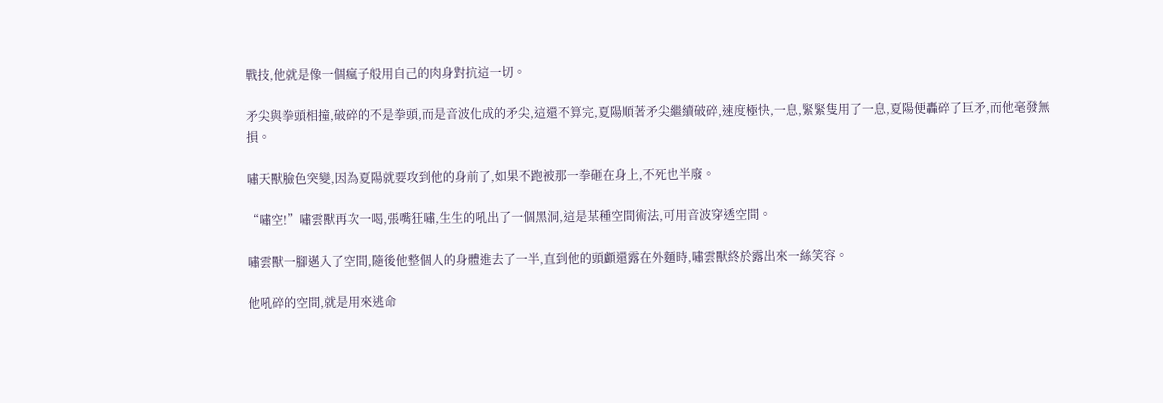戰技,他就是像一個瘋子般用自己的肉身對抗這一切。

矛尖與拳頭相撞,破碎的不是拳頭,而是音波化成的矛尖,這還不算完,夏陽順著矛尖繼續破碎,速度極快,一息,緊緊隻用了一息,夏陽便轟碎了巨矛,而他毫發無損。

嘯天獸臉色突變,因為夏陽就要攻到他的身前了,如果不跑被那一拳砸在身上,不死也半廢。

“嘯空!”嘯雲獸再次一喝,張嘴狂嘯,生生的吼出了一個黑洞,這是某種空間術法,可用音波穿透空間。

嘯雲獸一腳邁入了空間,隨後他整個人的身體進去了一半,直到他的頭顱還露在外麵時,嘯雲獸終於露出來一絲笑容。

他吼碎的空間,就是用來逃命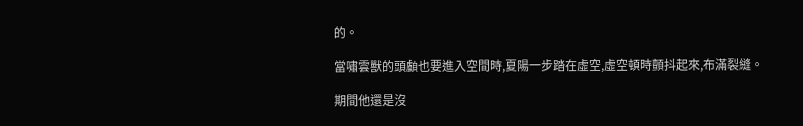的。

當嘯雲獸的頭顱也要進入空間時,夏陽一步踏在虛空,虛空頓時顫抖起來,布滿裂縫。

期間他還是沒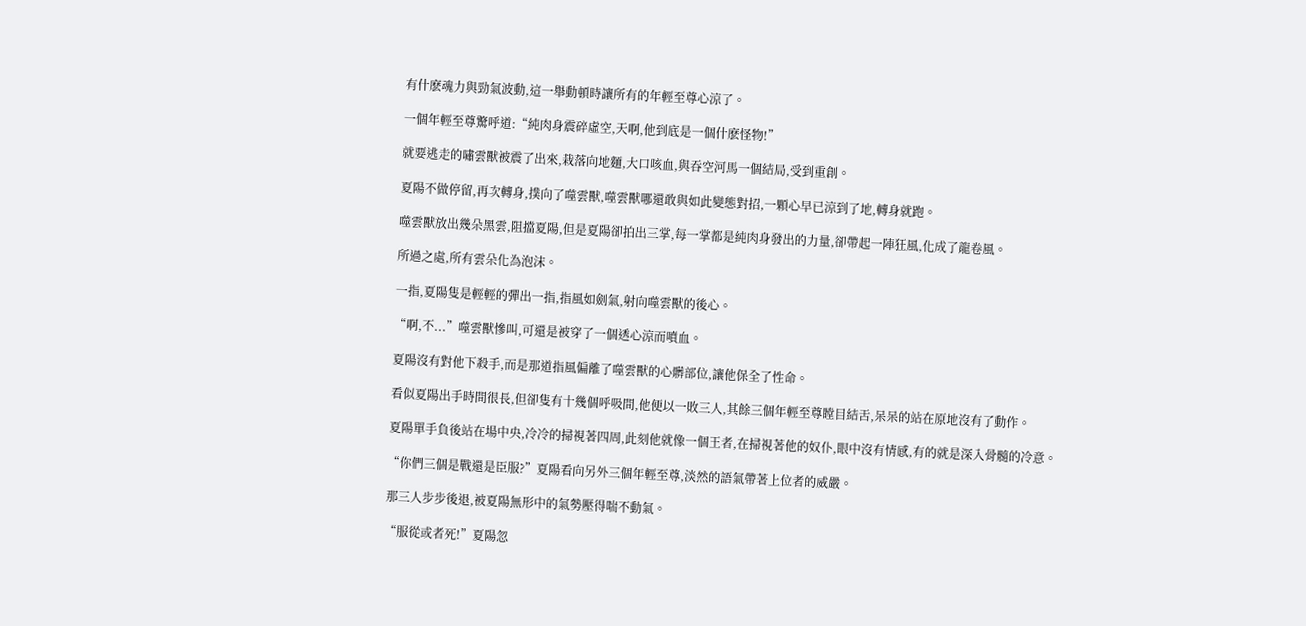有什麽魂力與勁氣波動,這一舉動頓時讓所有的年輕至尊心涼了。

一個年輕至尊驚呼道:“純肉身震碎虛空,天啊,他到底是一個什麽怪物!”

就要逃走的嘯雲獸被震了出來,栽落向地麵,大口咳血,與吞空河馬一個結局,受到重創。

夏陽不做停留,再次轉身,撲向了噬雲獸,噬雲獸哪還敢與如此變態對招,一顆心早已涼到了地,轉身就跑。

噬雲獸放出幾朵黑雲,阻擋夏陽,但是夏陽卻拍出三掌,每一掌都是純肉身發出的力量,卻帶起一陣狂風,化成了龍卷風。

所過之處,所有雲朵化為泡沫。

一指,夏陽隻是輕輕的彈出一指,指風如劍氣,射向噬雲獸的後心。

“啊,不...”噬雲獸慘叫,可還是被穿了一個透心涼而噴血。

夏陽沒有對他下殺手,而是那道指風偏離了噬雲獸的心髒部位,讓他保全了性命。

看似夏陽出手時間很長,但卻隻有十幾個呼吸間,他便以一敗三人,其餘三個年輕至尊瞠目結舌,呆呆的站在原地沒有了動作。

夏陽單手負後站在場中央,冷冷的掃視著四周,此刻他就像一個王者,在掃視著他的奴仆,眼中沒有情感,有的就是深入骨髓的冷意。

“你們三個是戰還是臣服?”夏陽看向另外三個年輕至尊,淡然的語氣帶著上位者的威嚴。

那三人步步後退,被夏陽無形中的氣勢壓得喘不動氣。

“服從或者死!”夏陽忽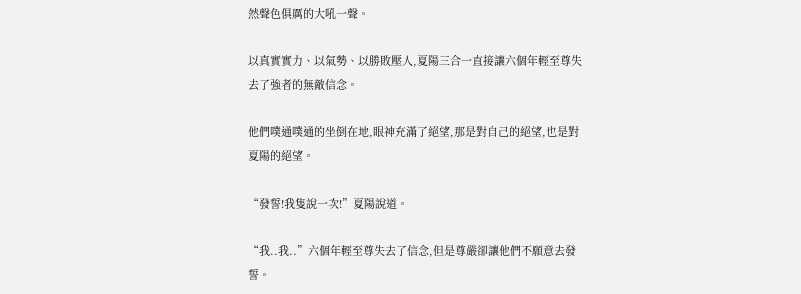然聲色俱厲的大吼一聲。

以真實實力、以氣勢、以勝敗壓人,夏陽三合一直接讓六個年輕至尊失去了強者的無敵信念。

他們噗通噗通的坐倒在地,眼神充滿了絕望,那是對自己的絕望,也是對夏陽的絕望。

“發誓!我隻說一次!”夏陽說道。

“我..我..”六個年輕至尊失去了信念,但是尊嚴卻讓他們不願意去發誓。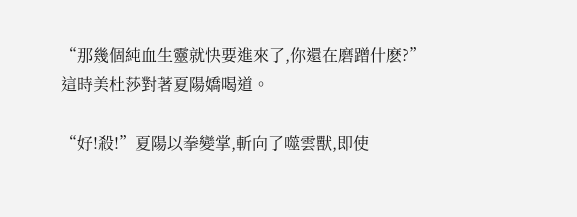“那幾個純血生靈就快要進來了,你還在磨蹭什麽?”這時美杜莎對著夏陽嬌喝道。

“好!殺!”夏陽以拳變掌,斬向了噬雲獸,即使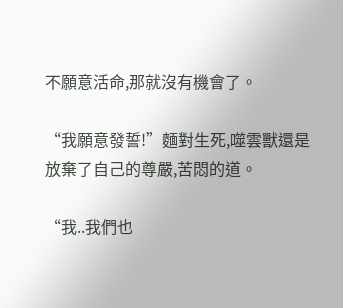不願意活命,那就沒有機會了。

“我願意發誓!”麵對生死,噬雲獸還是放棄了自己的尊嚴,苦悶的道。

“我..我們也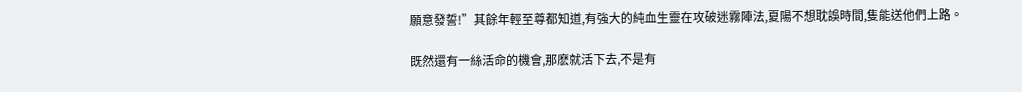願意發誓!”其餘年輕至尊都知道,有強大的純血生靈在攻破迷霧陣法,夏陽不想耽誤時間,隻能送他們上路。

既然還有一絲活命的機會,那麽就活下去,不是有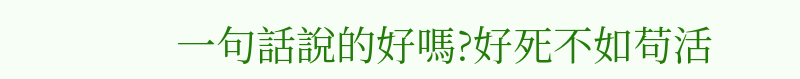一句話說的好嗎?好死不如苟活